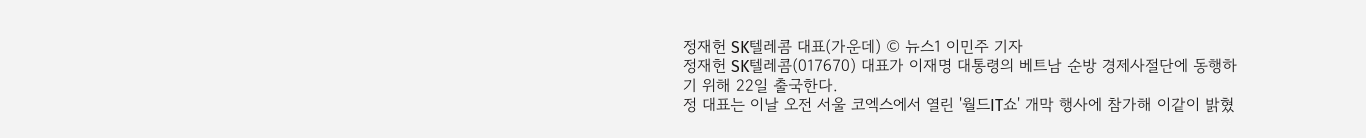정재헌 SK텔레콤 대표(가운데) © 뉴스1 이민주 기자
정재헌 SK텔레콤(017670) 대표가 이재명 대통령의 베트남 순방 경제사절단에 동행하기 위해 22일 출국한다.
정 대표는 이날 오전 서울 코엑스에서 열린 '월드IT쇼' 개막 행사에 참가해 이같이 밝혔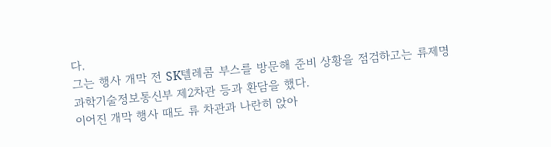다.
그는 행사 개막 전 SK텔레콤 부스를 방문해 준비 상황을 점검하고는 류제명 과학기술정보통신부 제2차관 등과 환담을 했다.
이어진 개막 행사 때도 류 차관과 나란히 앉아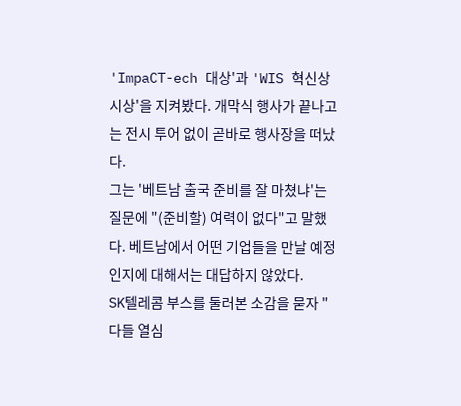'ImpaCT-ech 대상'과 'WIS 혁신상 시상'을 지켜봤다. 개막식 행사가 끝나고는 전시 투어 없이 곧바로 행사장을 떠났다.
그는 '베트남 출국 준비를 잘 마쳤냐'는 질문에 "(준비할) 여력이 없다"고 말했다. 베트남에서 어떤 기업들을 만날 예정인지에 대해서는 대답하지 않았다.
SK텔레콤 부스를 둘러본 소감을 묻자 "다들 열심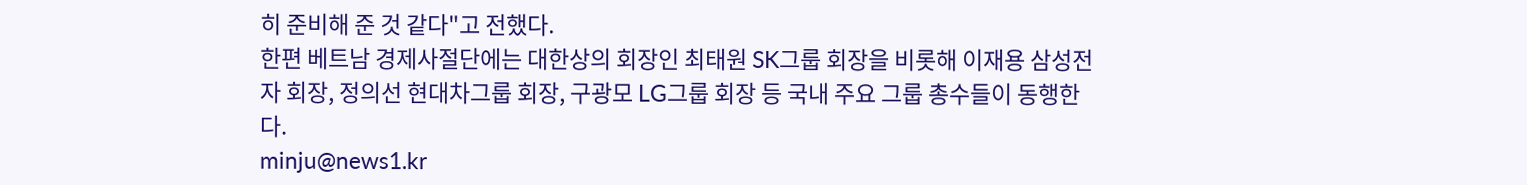히 준비해 준 것 같다"고 전했다.
한편 베트남 경제사절단에는 대한상의 회장인 최태원 SK그룹 회장을 비롯해 이재용 삼성전자 회장, 정의선 현대차그룹 회장, 구광모 LG그룹 회장 등 국내 주요 그룹 총수들이 동행한다.
minju@news1.kr